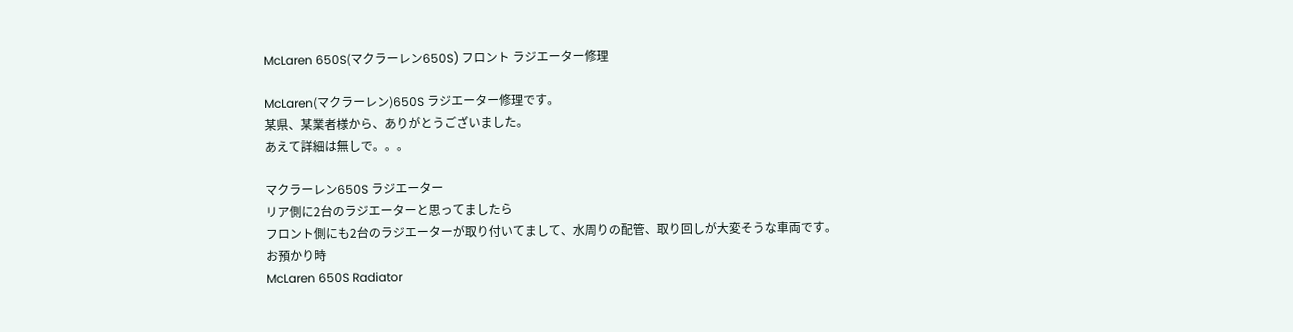McLaren 650S(マクラーレン650S) フロント ラジエーター修理

McLaren(マクラーレン)650S ラジエーター修理です。
某県、某業者様から、ありがとうございました。
あえて詳細は無しで。。。

マクラーレン650S ラジエーター
リア側に2台のラジエーターと思ってましたら
フロント側にも2台のラジエーターが取り付いてまして、水周りの配管、取り回しが大変そうな車両です。
お預かり時
McLaren 650S Radiator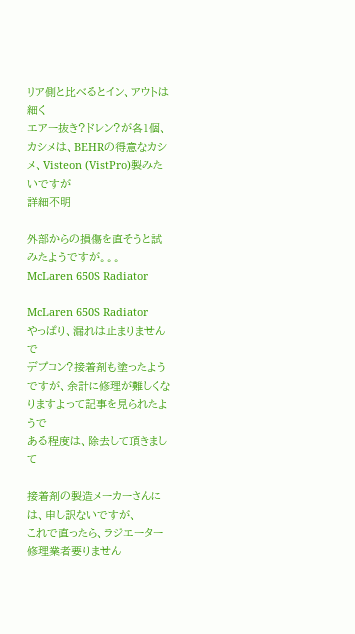リア側と比べるとイン、アウトは細く
エアー抜き?ドレン?が各1個、カシメは、BEHRの得意なカシメ、Visteon (VistPro)製みたいですが
詳細不明

外部からの損傷を直そうと試みたようですが。。。
McLaren 650S Radiator

McLaren 650S Radiator
やっぱり、漏れは止まりませんで
デプコン?接着剤も塗ったようですが、余計に修理が難しくなりますよって記事を見られたようで
ある程度は、除去して頂きまして

接着剤の製造メーカーさんには、申し訳ないですが、
これで直ったら、ラジエーター修理業者要りません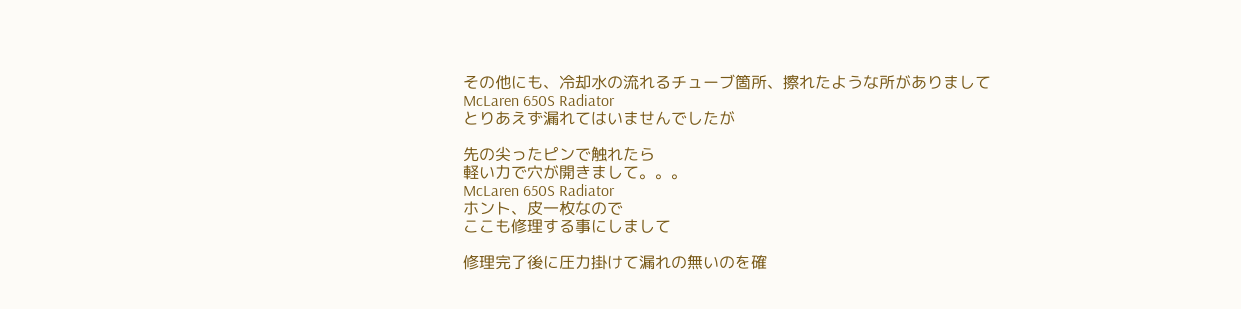その他にも、冷却水の流れるチューブ箇所、擦れたような所がありまして
McLaren 650S Radiator
とりあえず漏れてはいませんでしたが

先の尖ったピンで触れたら
軽い力で穴が開きまして。。。
McLaren 650S Radiator
ホント、皮一枚なので
ここも修理する事にしまして

修理完了後に圧力掛けて漏れの無いのを確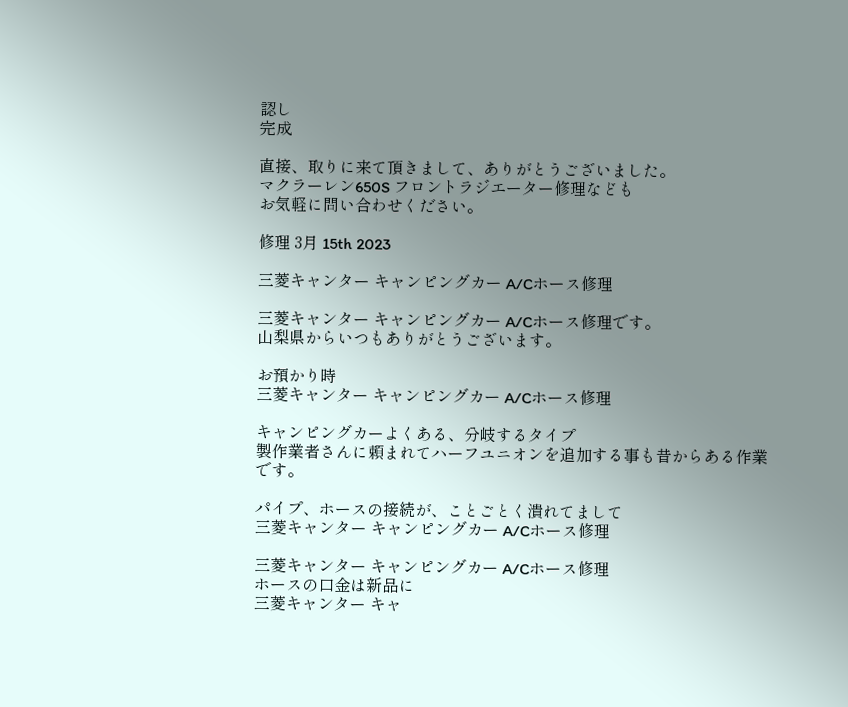認し
完成

直接、取りに来て頂きまして、ありがとうございました。
マクラーレン650S フロントラジエーター修理なども
お気軽に問い合わせください。

修理 3月 15th 2023

三菱キャンター キャンピングカー A/Cホース修理

三菱キャンター キャンピングカー A/Cホース修理です。
山梨県からいつもありがとうございます。

お預かり時
三菱キャンター キャンピングカー A/Cホース修理

キャンピングカーよくある、分岐するタイプ
製作業者さんに頼まれてハーフユニオンを追加する事も昔からある作業です。

パイプ、ホースの接続が、ことごとく潰れてまして
三菱キャンター キャンピングカー A/Cホース修理

三菱キャンター キャンピングカー A/Cホース修理
ホースの口金は新品に
三菱キャンター キャ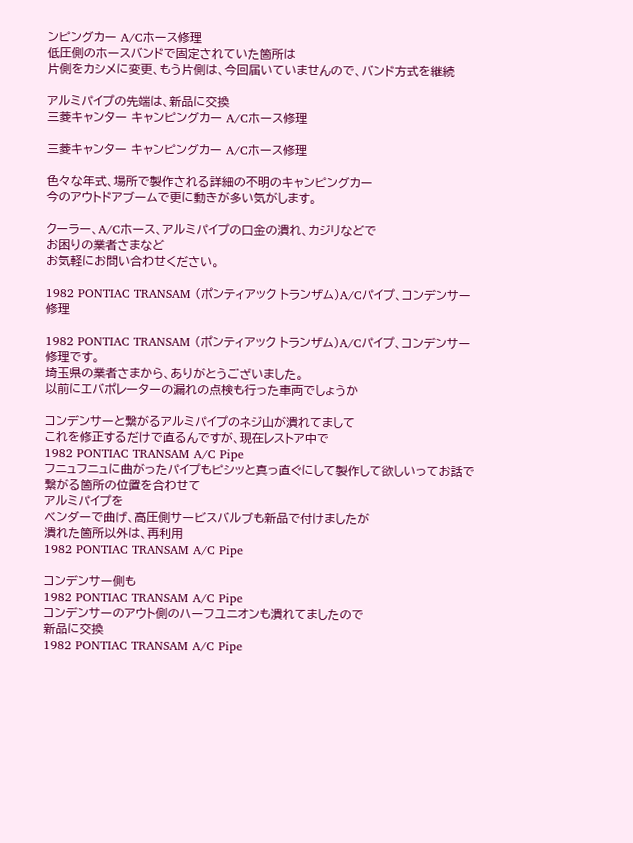ンピングカー A/Cホース修理
低圧側のホースバンドで固定されていた箇所は
片側をカシメに変更、もう片側は、今回届いていませんので、バンド方式を継続

アルミパイプの先端は、新品に交換
三菱キャンター キャンピングカー A/Cホース修理

三菱キャンター キャンピングカー A/Cホース修理

色々な年式、場所で製作される詳細の不明のキャンピングカー
今のアウトドアブームで更に動きが多い気がします。

クーラー、A/Cホース、アルミパイプの口金の潰れ、カジリなどで
お困りの業者さまなど
お気軽にお問い合わせください。

1982 PONTIAC TRANSAM (ポンティアック トランザム)A/Cパイプ、コンデンサー修理

1982 PONTIAC TRANSAM (ポンティアック トランザム)A/Cパイプ、コンデンサー修理です。
埼玉県の業者さまから、ありがとうございました。
以前にエバポレーターの漏れの点検も行った車両でしょうか

コンデンサーと繋がるアルミパイプのネジ山が潰れてまして
これを修正するだけで直るんですが、現在レストア中で
1982 PONTIAC TRANSAM A/C Pipe
フニュフニュに曲がったパイプもピシッと真っ直ぐにして製作して欲しいってお話で
繋がる箇所の位置を合わせて
アルミパイプを
ベンダーで曲げ、高圧側サービスバルブも新品で付けましたが
潰れた箇所以外は、再利用
1982 PONTIAC TRANSAM A/C Pipe

コンデンサー側も
1982 PONTIAC TRANSAM A/C Pipe
コンデンサーのアウト側のハーフユニオンも潰れてましたので
新品に交換
1982 PONTIAC TRANSAM A/C Pipe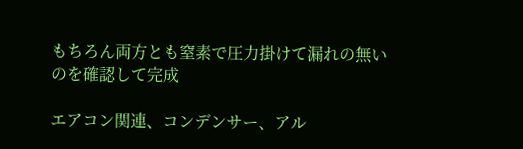もちろん両方とも窒素で圧力掛けて漏れの無いのを確認して完成

エアコン関連、コンデンサー、アル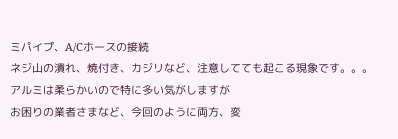ミパイプ、A/Cホースの接続
ネジ山の潰れ、焼付き、カジリなど、注意してても起こる現象です。。。
アルミは柔らかいので特に多い気がしますが
お困りの業者さまなど、今回のように両方、変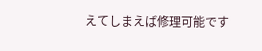えてしまえば修理可能です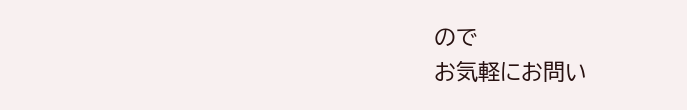ので
お気軽にお問い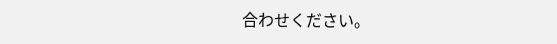合わせください。